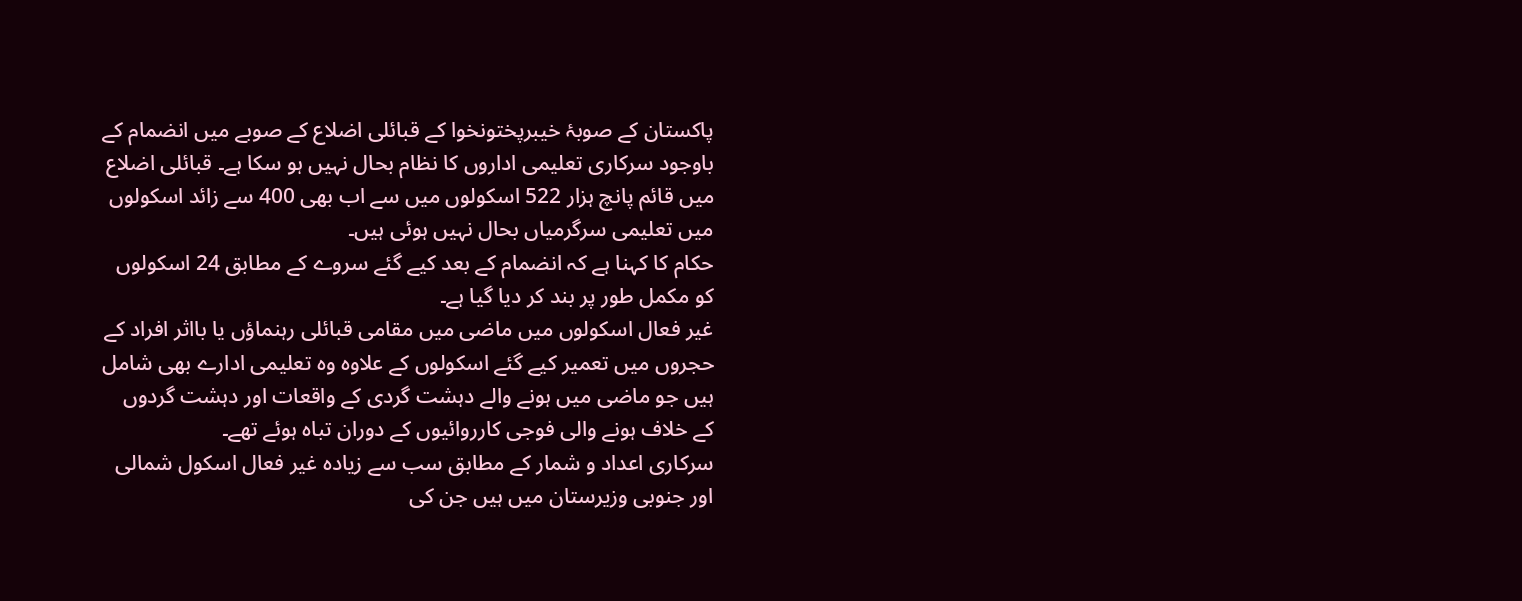پاکستان کے صوبۂ خیبرپختونخوا کے قبائلی اضلاع کے صوبے میں انضمام کے باوجود سرکاری تعلیمی اداروں کا نظام بحال نہیں ہو سکا ہے۔ قبائلی اضلاع میں قائم پانچ ہزار 522 اسکولوں میں سے اب بھی 400 سے زائد اسکولوں میں تعلیمی سرگرمیاں بحال نہیں ہوئی ہیں۔
حکام کا کہنا ہے کہ انضمام کے بعد کیے گئے سروے کے مطابق 24 اسکولوں کو مکمل طور پر بند کر دیا گیا ہے۔
غیر فعال اسکولوں میں ماضی میں مقامی قبائلی رہنماؤں یا بااثر افراد کے حجروں میں تعمیر کیے گئے اسکولوں کے علاوہ وہ تعلیمی ادارے بھی شامل ہیں جو ماضی میں ہونے والے دہشت گردی کے واقعات اور دہشت گردوں کے خلاف ہونے والی فوجی کارروائیوں کے دوران تباہ ہوئے تھے۔
سرکاری اعداد و شمار کے مطابق سب سے زیادہ غیر فعال اسکول شمالی اور جنوبی وزیرستان میں ہیں جن کی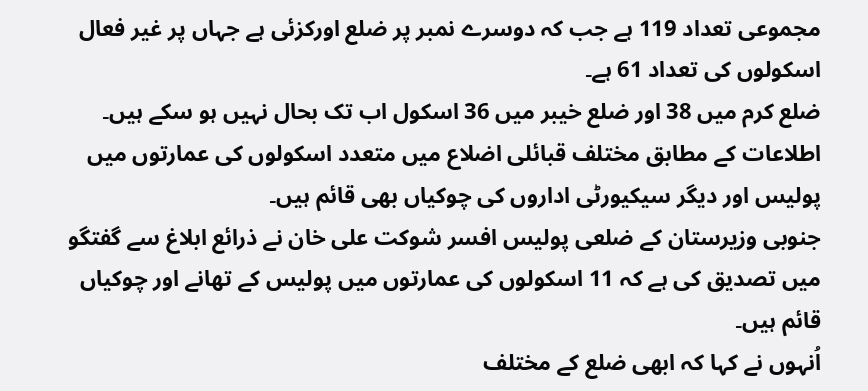مجموعی تعداد 119 ہے جب کہ دوسرے نمبر پر ضلع اورکزئی ہے جہاں پر غیر فعال اسکولوں کی تعداد 61 ہے۔
ضلع کرم میں 38 اور ضلع خیبر میں 36 اسکول اب تک بحال نہیں ہو سکے ہیں۔
اطلاعات کے مطابق مختلف قبائلی اضلاع میں متعدد اسکولوں کی عمارتوں میں پولیس اور دیگر سیکیورٹی اداروں کی چوکیاں بھی قائم ہیں۔
جنوبی وزیرستان کے ضلعی پولیس افسر شوکت علی خان نے ذرائع ابلاغ سے گفتگو میں تصدیق کی ہے کہ 11 اسکولوں کی عمارتوں میں پولیس کے تھانے اور چوکیاں قائم ہیں۔
اُنہوں نے کہا کہ ابھی ضلع کے مختلف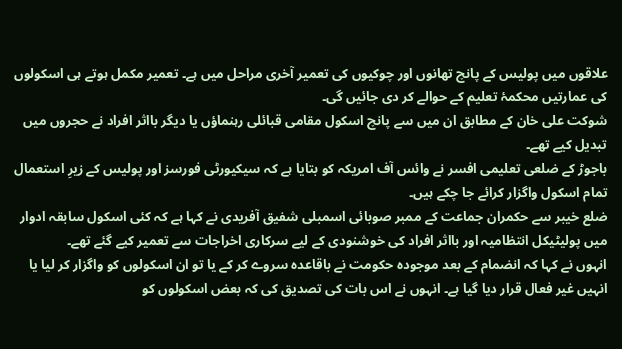علاقوں میں پولیس کے پانچ تھانوں اور چوکیوں کی تعمیر آخری مراحل میں ہے۔ تعمیر مکمل ہوتے ہی اسکولوں کی عمارتیں محکمۂ تعلیم کے حوالے کر دی جائیں گی۔
شوکت علی خان کے مطابق ان میں سے پانچ اسکول مقامی قبائلی رہنماؤں یا دیگر بااثر افراد نے حجروں میں تبدیل کیے تھے۔
باجوڑ کے ضلعی تعلیمی افسر نے وائس آف امریکہ کو بتایا ہے کہ سیکیورٹی فورسز اور پولیس کے زیرِ استعمال تمام اسکول واگزار کرائے جا چکے ہیں۔
ضلع خیبر سے حکمران جماعت کے ممبر صوبائی اسمبلی شفیق آفریدی نے کہا ہے کہ کئی اسکول سابقہ ادوار میں پولیٹیکل انتظامیہ اور بااثر افراد کی خوشنودی کے لیے سرکاری اخراجات سے تعمیر کیے گئے تھے۔
انہوں نے کہا کہ انضمام کے بعد موجودہ حکومت نے باقاعدہ سروے کر کے یا تو ان اسکولوں کو واگزار کر لیا یا انہیں غیر فعال قرار دیا گیا ہے۔ انہوں نے اس بات کی تصدیق کی کہ بعض اسکولوں کو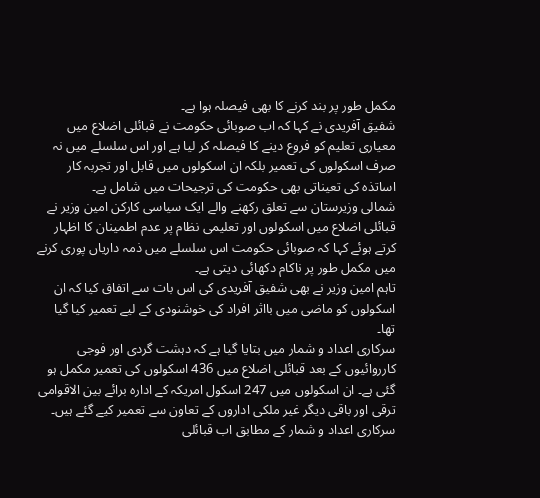مکمل طور پر بند کرنے کا بھی فیصلہ ہوا ہے۔
شفیق آفریدی نے کہا کہ اب صوبائی حکومت نے قبائلی اضلاع میں معیاری تعلیم کو فروع دینے کا فیصلہ کر لیا ہے اور اس سلسلے میں نہ صرف اسکولوں کی تعمیر بلکہ ان اسکولوں میں قابل اور تجربہ کار اساتذہ کی تعیناتی بھی حکومت کی ترجیحات میں شامل ہے۔
شمالی وزیرستان سے تعلق رکھنے والے ایک سیاسی کارکن امین وزیر نے قبائلی اضلاع میں اسکولوں اور تعلیمی نظام پر عدم اطمینان کا اظہار کرتے ہوئے کہا کہ صوبائی حکومت اس سلسلے میں ذمہ داریاں پوری کرنے میں مکمل طور پر ناکام دکھائی دیتی ہے۔
تاہم امین وزیر نے بھی شفیق آفریدی کی اس بات سے اتفاق کیا کہ ان اسکولوں کو ماضی میں بااثر افراد کی خوشنودی کے لیے تعمیر کیا گیا تھا۔
سرکاری اعداد و شمار میں بتایا گیا ہے کہ دہشت گردی اور فوجی کارروائیوں کے بعد قبائلی اضلاع میں 436 اسکولوں کی تعمیر مکمل ہو گئی ہے۔ ان اسکولوں میں 247 اسکول امریکہ کے ادارہ برائے بین الاقوامی ترقی اور باقی دیگر غیر ملکی اداروں کے تعاون سے تعمیر کیے گئے ہیں۔
سرکاری اعداد و شمار کے مطابق اب قبائلی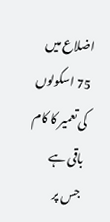اضلاع میں 75 اسکولوں کی تعمیر کا کام باقی ہے جس پر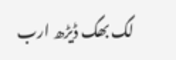لگ بھگ ڈیڑھ ارب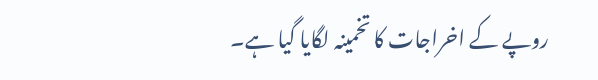روپے کے اخراجات کا تخمینہ لگایا گیا ہے۔